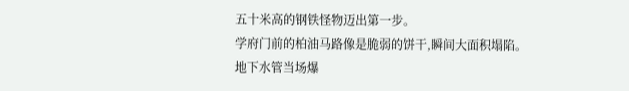五十米高的钢铁怪物迈出第一步。
学府门前的柏油马路像是脆弱的饼干,瞬间大面积塌陷。
地下水管当场爆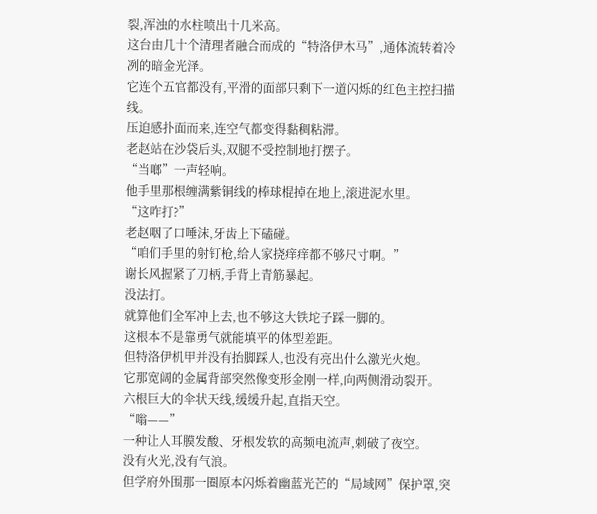裂,浑浊的水柱喷出十几米高。
这台由几十个清理者融合而成的“特洛伊木马”,通体流转着冷冽的暗金光泽。
它连个五官都没有,平滑的面部只剩下一道闪烁的红色主控扫描线。
压迫感扑面而来,连空气都变得黏稠粘滞。
老赵站在沙袋后头,双腿不受控制地打摆子。
“当啷”一声轻响。
他手里那根缠满紫铜线的棒球棍掉在地上,滚进泥水里。
“这咋打?”
老赵咽了口唾沫,牙齿上下磕碰。
“咱们手里的射钉枪,给人家挠痒痒都不够尺寸啊。”
谢长风握紧了刀柄,手背上青筋暴起。
没法打。
就算他们全军冲上去,也不够这大铁坨子踩一脚的。
这根本不是靠勇气就能填平的体型差距。
但特洛伊机甲并没有抬脚踩人,也没有亮出什么激光火炮。
它那宽阔的金属背部突然像变形金刚一样,向两侧滑动裂开。
六根巨大的伞状天线,缓缓升起,直指天空。
“嗡——”
一种让人耳膜发酸、牙根发软的高频电流声,刺破了夜空。
没有火光,没有气浪。
但学府外围那一圈原本闪烁着幽蓝光芒的“局域网”保护罩,突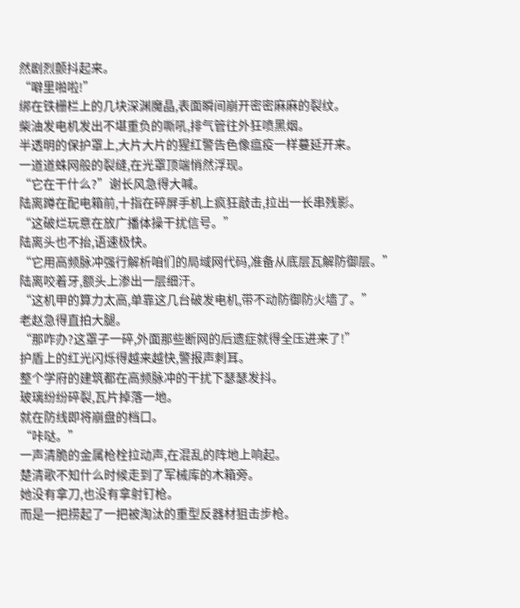然剧烈颤抖起来。
“噼里啪啦!”
绑在铁栅栏上的几块深渊魔晶,表面瞬间崩开密密麻麻的裂纹。
柴油发电机发出不堪重负的嘶吼,排气管往外狂喷黑烟。
半透明的保护罩上,大片大片的猩红警告色像瘟疫一样蔓延开来。
一道道蛛网般的裂缝,在光罩顶端悄然浮现。
“它在干什么?”谢长风急得大喊。
陆离蹲在配电箱前,十指在碎屏手机上疯狂敲击,拉出一长串残影。
“这破烂玩意在放广播体操干扰信号。”
陆离头也不抬,语速极快。
“它用高频脉冲强行解析咱们的局域网代码,准备从底层瓦解防御层。”
陆离咬着牙,额头上渗出一层细汗。
“这机甲的算力太高,单靠这几台破发电机,带不动防御防火墙了。”
老赵急得直拍大腿。
“那咋办?这罩子一碎,外面那些断网的后遗症就得全压进来了!”
护盾上的红光闪烁得越来越快,警报声刺耳。
整个学府的建筑都在高频脉冲的干扰下瑟瑟发抖。
玻璃纷纷碎裂,瓦片掉落一地。
就在防线即将崩盘的档口。
“咔哒。”
一声清脆的金属枪栓拉动声,在混乱的阵地上响起。
楚清歌不知什么时候走到了军械库的木箱旁。
她没有拿刀,也没有拿射钉枪。
而是一把捞起了一把被淘汰的重型反器材狙击步枪。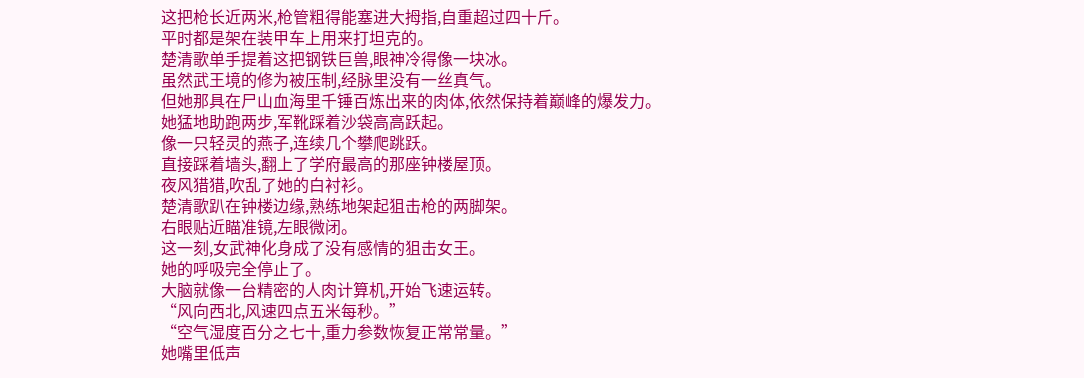这把枪长近两米,枪管粗得能塞进大拇指,自重超过四十斤。
平时都是架在装甲车上用来打坦克的。
楚清歌单手提着这把钢铁巨兽,眼神冷得像一块冰。
虽然武王境的修为被压制,经脉里没有一丝真气。
但她那具在尸山血海里千锤百炼出来的肉体,依然保持着巅峰的爆发力。
她猛地助跑两步,军靴踩着沙袋高高跃起。
像一只轻灵的燕子,连续几个攀爬跳跃。
直接踩着墙头,翻上了学府最高的那座钟楼屋顶。
夜风猎猎,吹乱了她的白衬衫。
楚清歌趴在钟楼边缘,熟练地架起狙击枪的两脚架。
右眼贴近瞄准镜,左眼微闭。
这一刻,女武神化身成了没有感情的狙击女王。
她的呼吸完全停止了。
大脑就像一台精密的人肉计算机,开始飞速运转。
“风向西北,风速四点五米每秒。”
“空气湿度百分之七十,重力参数恢复正常常量。”
她嘴里低声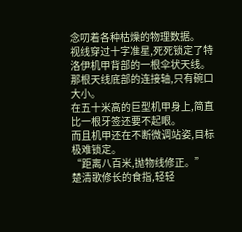念叨着各种枯燥的物理数据。
视线穿过十字准星,死死锁定了特洛伊机甲背部的一根伞状天线。
那根天线底部的连接轴,只有碗口大小。
在五十米高的巨型机甲身上,简直比一根牙签还要不起眼。
而且机甲还在不断微调站姿,目标极难锁定。
“距离八百米,抛物线修正。”
楚清歌修长的食指,轻轻